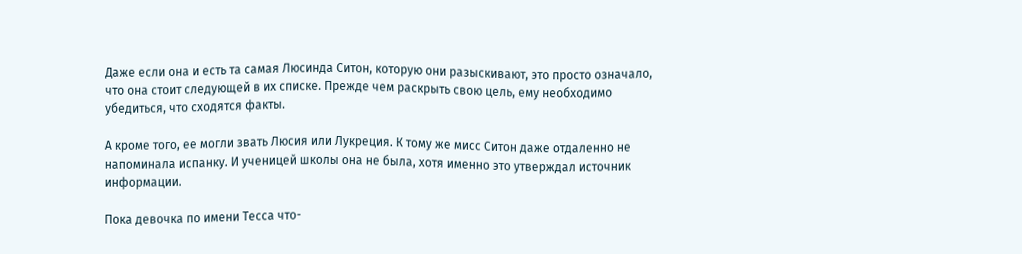Даже если она и есть та самая Люсинда Ситон, которую они разыскивают, это просто означало, что она стоит следующей в их списке. Прежде чем раскрыть свою цель, ему необходимо убедиться, что сходятся факты.

А кроме того, ее могли звать Люсия или Лукреция. К тому же мисс Ситон даже отдаленно не напоминала испанку. И ученицей школы она не была, хотя именно это утверждал источник информации.

Пока девочка по имени Тесса что-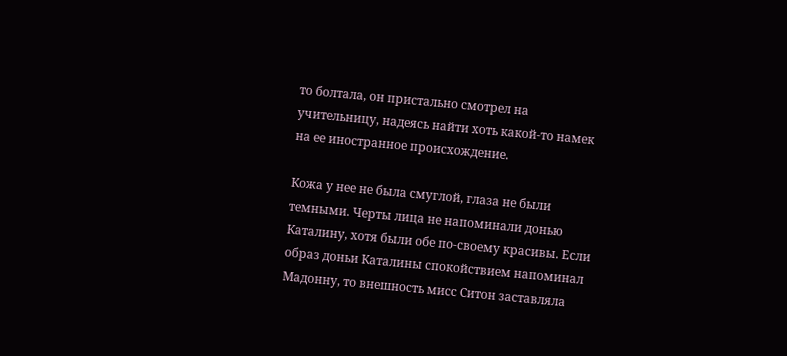то болтала, он пристально смотрел на учительницу, надеясь найти хоть какой-то намек на ее иностранное происхождение.

Кожа у нее не была смуглой, глаза не были темными. Черты лица не напоминали донью Каталину, хотя были обе по-своему красивы. Если образ доньи Каталины спокойствием напоминал Мадонну, то внешность мисс Ситон заставляла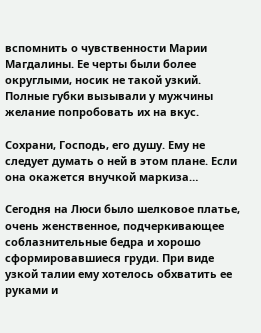вспомнить о чувственности Марии Магдалины. Ее черты были более округлыми, носик не такой узкий. Полные губки вызывали у мужчины желание попробовать их на вкус.

Сохрани, Господь, его душу. Ему не следует думать о ней в этом плане. Если она окажется внучкой маркиза…

Сегодня на Люси было шелковое платье, очень женственное, подчеркивающее соблазнительные бедра и хорошо сформировавшиеся груди. При виде узкой талии ему хотелось обхватить ее руками и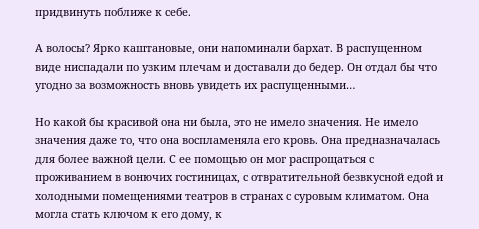придвинуть поближе к себе.

А волосы? Ярко каштановые, они напоминали бархат. В распущенном виде ниспадали по узким плечам и доставали до бедер. Он отдал бы что угодно за возможность вновь увидеть их распущенными…

Но какой бы красивой она ни была, это не имело значения. Не имело значения даже то, что она воспламеняла его кровь. Она предназначалась для более важной цели. С ее помощью он мог распрощаться с проживанием в вонючих гостиницах, с отвратительной безвкусной едой и холодными помещениями театров в странах с суровым климатом. Она могла стать ключом к его дому, к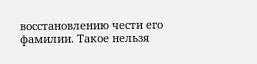восстановлению чести его фамилии. Такое нельзя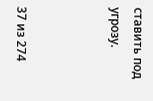ставить под угрозу.



37 из 274